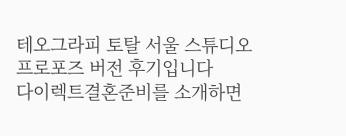테오그라피 토탈 서울 스튜디오 프로포즈 버전 후기입니다
다이렉트결혼준비를 소개하면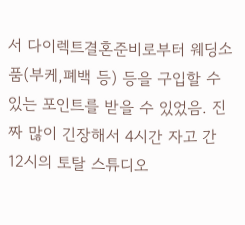서 다이렉트결혼준비로부터 웨딩소품(부케,폐백 등) 등을 구입할 수 있는 포인트를 받을 수 있었음. 진짜 많이 긴장해서 4시간 자고 간 12시의 토탈 스튜디오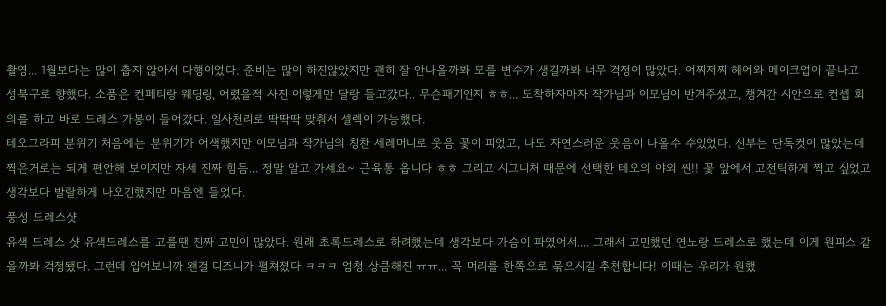촬영... 1월보다는 많이 춥지 않아서 다행이었다. 준비는 많이 하진않았지만 괜히 잘 안나올까봐 모를 변수가 생길까봐 너무 걱정이 많았다. 어찌저찌 헤어와 메이크업이 끝나고 성북구로 향했다. 소품은 컨페티랑 웨딩링, 어렸을적 사진 이렇게만 달랑 들고갔다.. 무슨패기인지 ㅎㅎ... 도착하자마자 작가님과 이모님이 반겨주셨고, 챙겨간 시안으로 컨셉 회의를 하고 바로 드레스 가봉이 들어갔다. 일사천리로 딱딱딱 맞춰서 셀렉이 가능했다.
테오그라피 분위기 처음에는 분위기가 어색했지만 이모님과 작가님의 칭찬 세레머니로 웃음 꽃이 피었고, 나도 자연스러운 웃음이 나올수 수있었다. 신부는 단독컷이 많았는데 찍은거로는 되게 편안해 보이지만 자세 진짜 힘듬... 정말 알고 가세요~ 근육통 옵니다 ㅎㅎ 그리고 시그니처 때문에 선택한 테오의 야외 씬!! 꽃 앞에서 고전틱하게 찍고 싶었고 생각보다 발랄하게 나오긴했지만 마음엔 들었다.
풍성 드레스샷
유색 드레스 샷 유색드레스를 고를땐 진짜 고민이 많았다. 원래 초록드레스로 하려했는데 생각보다 가슴이 파였어서.... 그래서 고민했던 연노랑 드레스로 했는데 이게 원피스 같을까봐 걱정됐다. 그런데 입어보니까 왠걸 디즈니가 펼쳐졌다 ㅋㅋㅋ 엄청 상큼해진 ㅠㅠ... 꼭 머리를 한쪽으로 묶으시길 추천합니다! 이때는 우리가 원했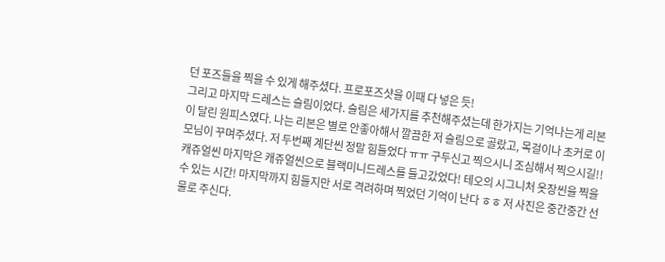던 포즈들을 찍을 수 있게 해주셨다. 프로포즈샷을 이때 다 넣은 듯!
그리고 마지막 드레스는 슬림이었다. 슬림은 세가지를 추천해주셨는데 한가지는 기억나는게 리본이 달린 원피스였다. 나는 리본은 별로 안좋아해서 깔끔한 저 슬림으로 골랐고, 목걸이나 초커로 이모님이 꾸며주셨다. 저 두번째 계단씬 정말 힘들었다 ㅠㅠ 구두신고 찍으시니 조심해서 찍으시길!!
캐쥬얼씬 마지막은 캐쥬얼씬으로 블랙미니드레스를 들고갔었다! 테오의 시그니처 옷장씬을 찍을 수 있는 시간! 마지막까지 힘들지만 서로 격려하며 찍었던 기억이 난다 ㅎㅎ 저 사진은 중간중간 선물로 주신다.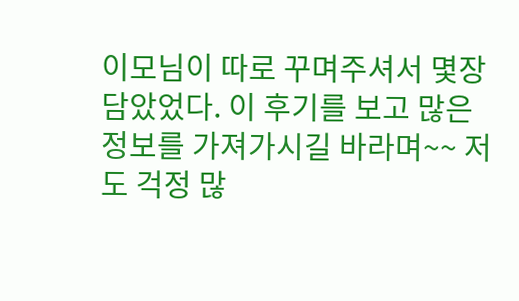이모님이 따로 꾸며주셔서 몇장 담았었다. 이 후기를 보고 많은 정보를 가져가시길 바라며~~ 저도 걱정 많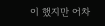이 했지만 어차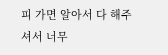피 가면 알아서 다 해주셔서 너무